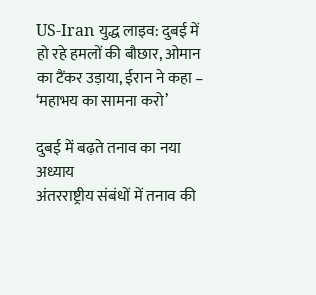US-Iran युद्ध लाइव: दुबई में हो रहे हमलों की बौछार, ओमान का टैंकर उड़ाया, ईरान ने कहा – ‘महाभय का सामना करो’

दुबई में बढ़ते तनाव का नया अध्याय
अंतरराष्ट्रीय संबंधों में तनाव की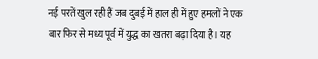नई परतें खुल रही हैं जब दुबई में हाल ही में हुए हमलों ने एक बार फिर से मध्य पूर्व में युद्ध का खतरा बढ़ा दिया है। यह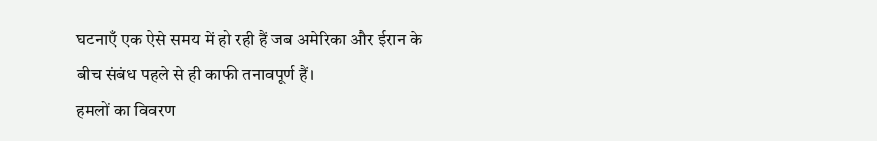घटनाएँ एक ऐसे समय में हो रही हैं जब अमेरिका और ईरान के बीच संबंध पहले से ही काफी तनावपूर्ण हैं।
हमलों का विवरण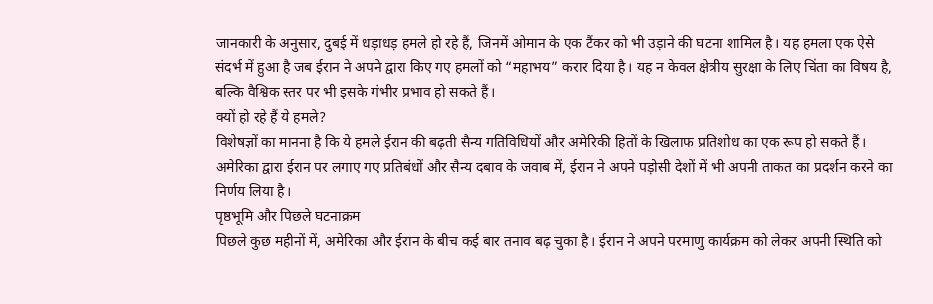जानकारी के अनुसार, दुबई में धड़ाधड़ हमले हो रहे हैं, जिनमें ओमान के एक टैंकर को भी उड़ाने की घटना शामिल है। यह हमला एक ऐसे संदर्भ में हुआ है जब ईरान ने अपने द्वारा किए गए हमलों को “महाभय” करार दिया है। यह न केवल क्षेत्रीय सुरक्षा के लिए चिंता का विषय है, बल्कि वैश्विक स्तर पर भी इसके गंभीर प्रभाव हो सकते हैं।
क्यों हो रहे हैं ये हमले?
विशेषज्ञों का मानना है कि ये हमले ईरान की बढ़ती सैन्य गतिविधियों और अमेरिकी हितों के खिलाफ प्रतिशोध का एक रूप हो सकते हैं। अमेरिका द्वारा ईरान पर लगाए गए प्रतिबंधों और सैन्य दबाव के जवाब में, ईरान ने अपने पड़ोसी देशों में भी अपनी ताकत का प्रदर्शन करने का निर्णय लिया है।
पृष्ठभूमि और पिछले घटनाक्रम
पिछले कुछ महीनों में, अमेरिका और ईरान के बीच कई बार तनाव बढ़ चुका है। ईरान ने अपने परमाणु कार्यक्रम को लेकर अपनी स्थिति को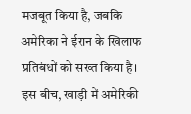मजबूत किया है, जबकि अमेरिका ने ईरान के खिलाफ प्रतिबंधों को सख्त किया है। इस बीच, खाड़ी में अमेरिकी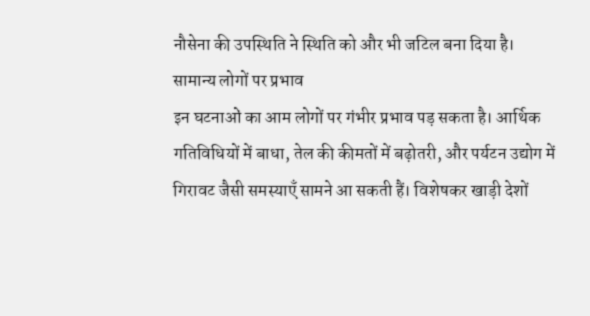नौसेना की उपस्थिति ने स्थिति को और भी जटिल बना दिया है।
सामान्य लोगों पर प्रभाव
इन घटनाओं का आम लोगों पर गंभीर प्रभाव पड़ सकता है। आर्थिक गतिविधियों में बाधा, तेल की कीमतों में बढ़ोतरी, और पर्यटन उद्योग में गिरावट जैसी समस्याएँ सामने आ सकती हैं। विशेषकर खाड़ी देशों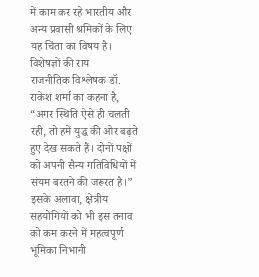में काम कर रहे भारतीय और अन्य प्रवासी श्रमिकों के लिए यह चिंता का विषय है।
विशेषज्ञों की राय
राजनीतिक विश्लेषक डॉ. राकेश शर्मा का कहना है, “अगर स्थिति ऐसे ही चलती रही, तो हमें युद्ध की ओर बढ़ते हुए देख सकते हैं। दोनों पक्षों को अपनी सैन्य गतिविधियों में संयम बरतने की जरूरत है।” इसके अलावा, क्षेत्रीय सहयोगियों को भी इस तनाव को कम करने में महत्वपूर्ण भूमिका निभानी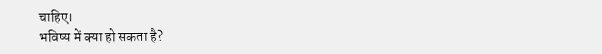चाहिए।
भविष्य में क्या हो सकता है?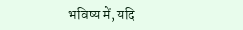भविष्य में, यदि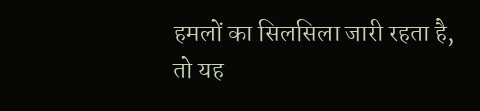हमलों का सिलसिला जारी रहता है, तो यह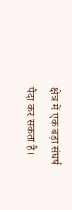क्षेत्र में एक बड़ा संघर्ष पैदा कर सकता है।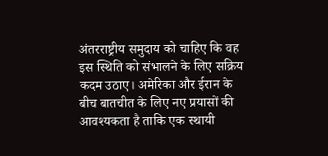अंतरराष्ट्रीय समुदाय को चाहिए कि वह इस स्थिति को संभालने के लिए सक्रिय कदम उठाए। अमेरिका और ईरान के बीच बातचीत के लिए नए प्रयासों की आवश्यकता है ताकि एक स्थायी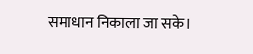समाधान निकाला जा सके।